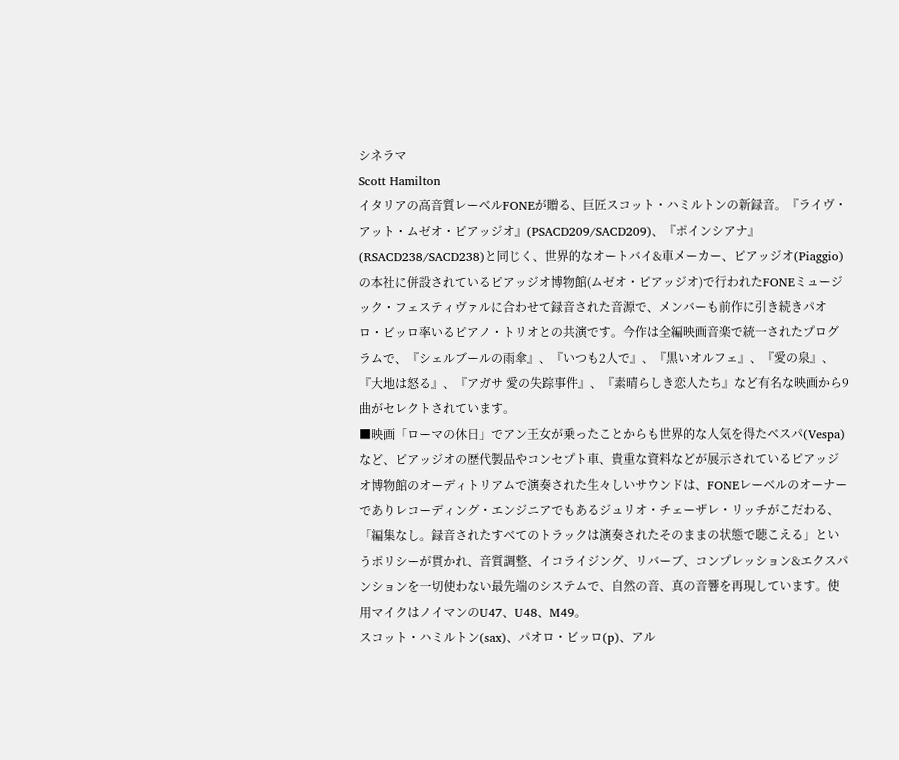シネラマ
Scott Hamilton
イタリアの高音質レーベルFONEが贈る、巨匠スコット・ハミルトンの新録音。『ライヴ・アット・ムゼオ・ピアッジオ』(PSACD209/SACD209)、『ポインシアナ』(RSACD238/SACD238)と同じく、世界的なオートバイ&車メーカー、ピアッジオ(Piaggio)の本社に併設されているピアッジオ博物館(ムゼオ・ピアッジオ)で行われたFONEミュージック・フェスティヴァルに合わせて録音された音源で、メンバーも前作に引き続きパオロ・ビッロ率いるピアノ・トリオとの共演です。今作は全編映画音楽で統一されたプログラムで、『シェルブールの雨傘』、『いつも2人で』、『黒いオルフェ』、『愛の泉』、『大地は怒る』、『アガサ 愛の失踪事件』、『素晴らしき恋人たち』など有名な映画から9曲がセレクトされています。
■映画「ローマの休日」でアン王女が乗ったことからも世界的な人気を得たベスパ(Vespa)など、ピアッジオの歴代製品やコンセプト車、貴重な資料などが展示されているピアッジオ博物館のオーディトリアムで演奏された生々しいサウンドは、FONEレーベルのオーナーでありレコーディング・エンジニアでもあるジュリオ・チェーザレ・リッチがこだわる、「編集なし。録音されたすべてのトラックは演奏されたそのままの状態で聴こえる」というポリシーが貫かれ、音質調整、イコライジング、リバーブ、コンプレッション&エクスパンションを一切使わない最先端のシステムで、自然の音、真の音響を再現しています。使用マイクはノイマンのU47、U48、M49。
スコット・ハミルトン(sax)、パオロ・ビッロ(p)、アル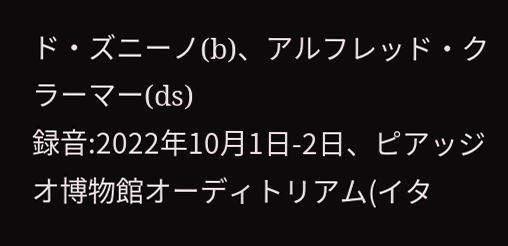ド・ズニーノ(b)、アルフレッド・クラーマー(ds)
録音:2022年10月1日-2日、ピアッジオ博物館オーディトリアム(イタ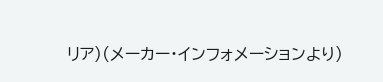リア)(メーカー・インフォメーションより)